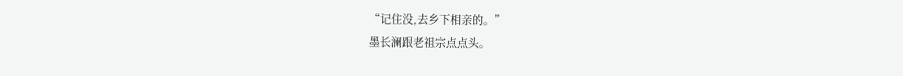“记住没,去乡下相亲的。”
墨长澜跟老祖宗点点头。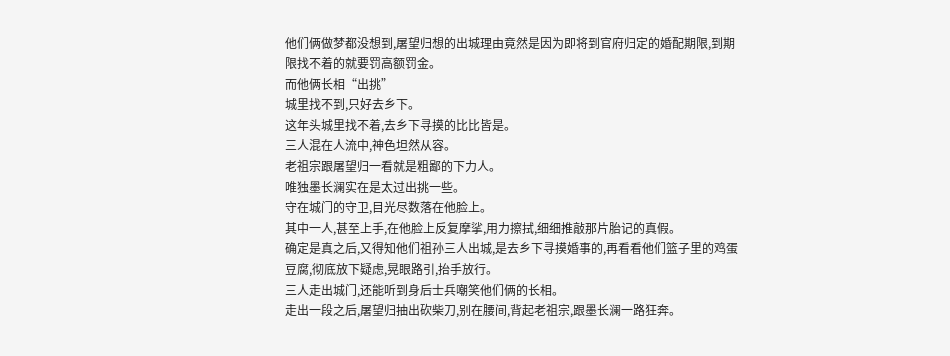他们俩做梦都没想到,屠望归想的出城理由竟然是因为即将到官府归定的婚配期限,到期限找不着的就要罚高额罚金。
而他俩长相“出挑”
城里找不到,只好去乡下。
这年头城里找不着,去乡下寻摸的比比皆是。
三人混在人流中,神色坦然从容。
老祖宗跟屠望归一看就是粗鄙的下力人。
唯独墨长澜实在是太过出挑一些。
守在城门的守卫,目光尽数落在他脸上。
其中一人,甚至上手,在他脸上反复摩挲,用力擦拭,细细推敲那片胎记的真假。
确定是真之后,又得知他们祖孙三人出城,是去乡下寻摸婚事的,再看看他们篮子里的鸡蛋豆腐,彻底放下疑虑,晃眼路引,抬手放行。
三人走出城门,还能听到身后士兵嘲笑他们俩的长相。
走出一段之后,屠望归抽出砍柴刀,别在腰间,背起老祖宗,跟墨长澜一路狂奔。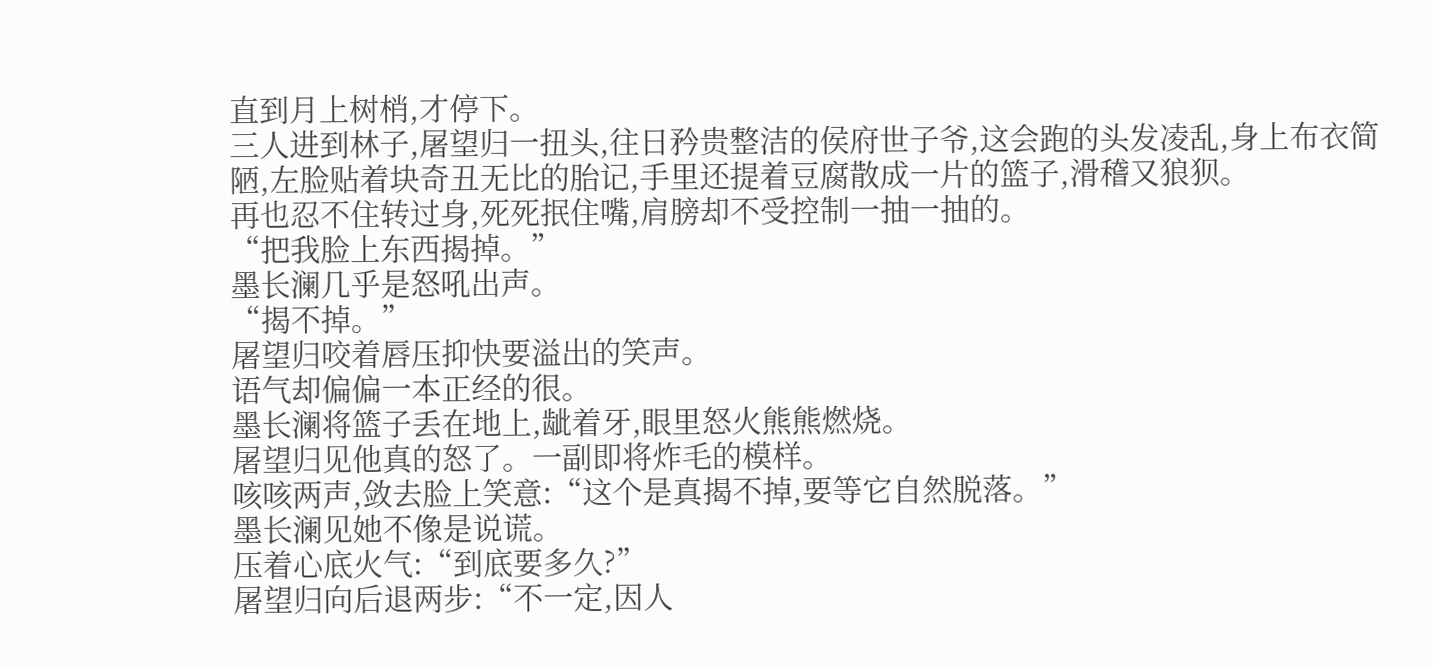直到月上树梢,才停下。
三人进到林子,屠望归一扭头,往日矜贵整洁的侯府世子爷,这会跑的头发凌乱,身上布衣简陋,左脸贴着块奇丑无比的胎记,手里还提着豆腐散成一片的篮子,滑稽又狼狈。
再也忍不住转过身,死死抿住嘴,肩膀却不受控制一抽一抽的。
“把我脸上东西揭掉。”
墨长澜几乎是怒吼出声。
“揭不掉。”
屠望归咬着唇压抑快要溢出的笑声。
语气却偏偏一本正经的很。
墨长澜将篮子丢在地上,龇着牙,眼里怒火熊熊燃烧。
屠望归见他真的怒了。一副即将炸毛的模样。
咳咳两声,敛去脸上笑意:“这个是真揭不掉,要等它自然脱落。”
墨长澜见她不像是说谎。
压着心底火气:“到底要多久?”
屠望归向后退两步:“不一定,因人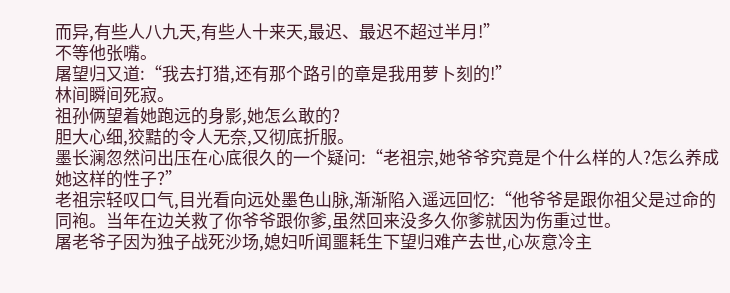而异,有些人八九天,有些人十来天,最迟、最迟不超过半月!”
不等他张嘴。
屠望归又道:“我去打猎,还有那个路引的章是我用萝卜刻的!”
林间瞬间死寂。
祖孙俩望着她跑远的身影,她怎么敢的?
胆大心细,狡黠的令人无奈,又彻底折服。
墨长澜忽然问出压在心底很久的一个疑问:“老祖宗,她爷爷究竟是个什么样的人?怎么养成她这样的性子?”
老祖宗轻叹口气,目光看向远处墨色山脉,渐渐陷入遥远回忆:“他爷爷是跟你祖父是过命的同袍。当年在边关救了你爷爷跟你爹,虽然回来没多久你爹就因为伤重过世。
屠老爷子因为独子战死沙场,媳妇听闻噩耗生下望归难产去世,心灰意冷主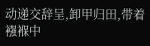动递交辞呈,卸甲归田,带着襁褓中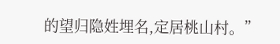的望归隐姓埋名,定居桃山村。”